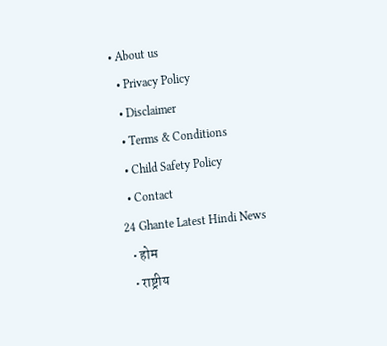• About us
  • Privacy Policy
  • Disclaimer
  • Terms & Conditions
  • Child Safety Policy
  • Contact
24 Ghante Latest Hindi News
  • होम
  • राष्ट्रीय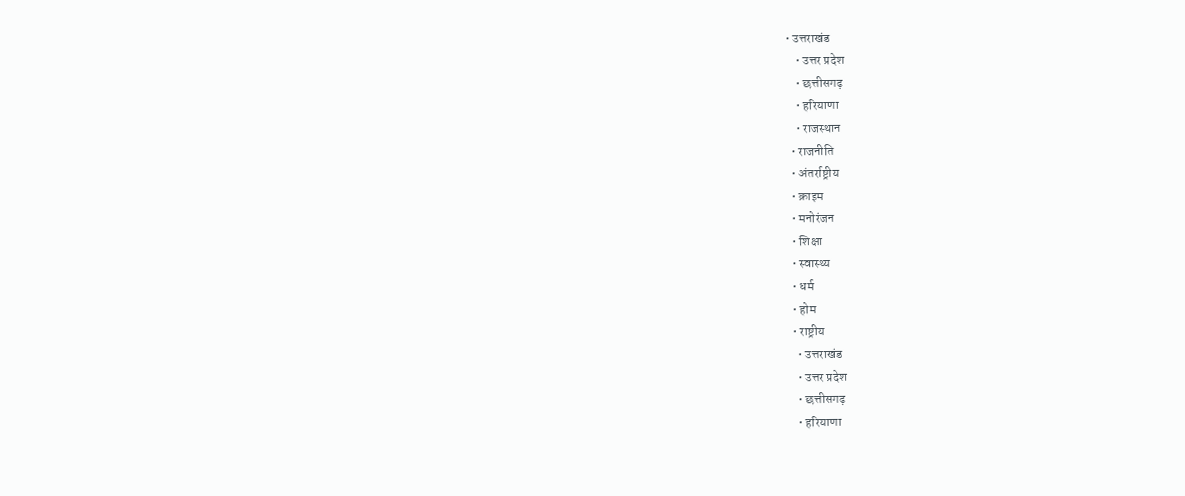• उत्तराखंड
    • उत्तर प्रदेश
    • छत्तीसगढ़
    • हरियाणा
    • राजस्थान
  • राजनीति
  • अंतर्राष्ट्रीय
  • क्राइम
  • मनोरंजन
  • शिक्षा
  • स्वास्थ्य
  • धर्म
  • होम
  • राष्ट्रीय
    • उत्तराखंड
    • उत्तर प्रदेश
    • छत्तीसगढ़
    • हरियाणा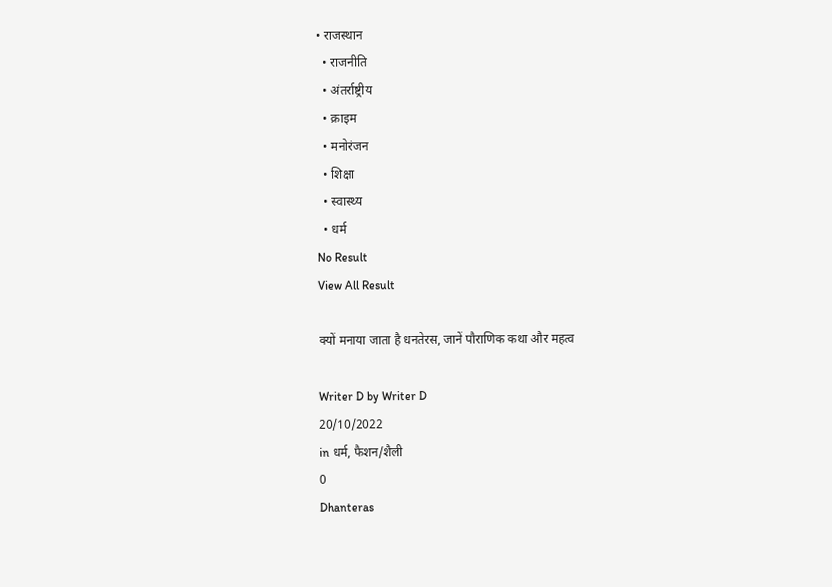• राजस्थान
  • राजनीति
  • अंतर्राष्ट्रीय
  • क्राइम
  • मनोरंजन
  • शिक्षा
  • स्वास्थ्य
  • धर्म
No Result
View All Result

क्यों मनाया जाता है धनतेरस, जानें पौराणिक कथा और महत्व

Writer D by Writer D
20/10/2022
in धर्म, फैशन/शैली
0
Dhanteras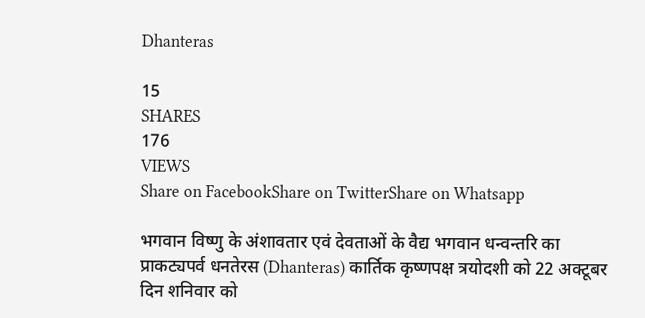Dhanteras

15
SHARES
176
VIEWS
Share on FacebookShare on TwitterShare on Whatsapp

भगवान विष्णु के अंशावतार एवं देवताओं के वैद्य भगवान धन्वन्तरि का प्राकट्यपर्व धनतेरस (Dhanteras) कार्तिक कृष्णपक्ष त्रयोदशी को 22 अक्टूबर दिन शनिवार को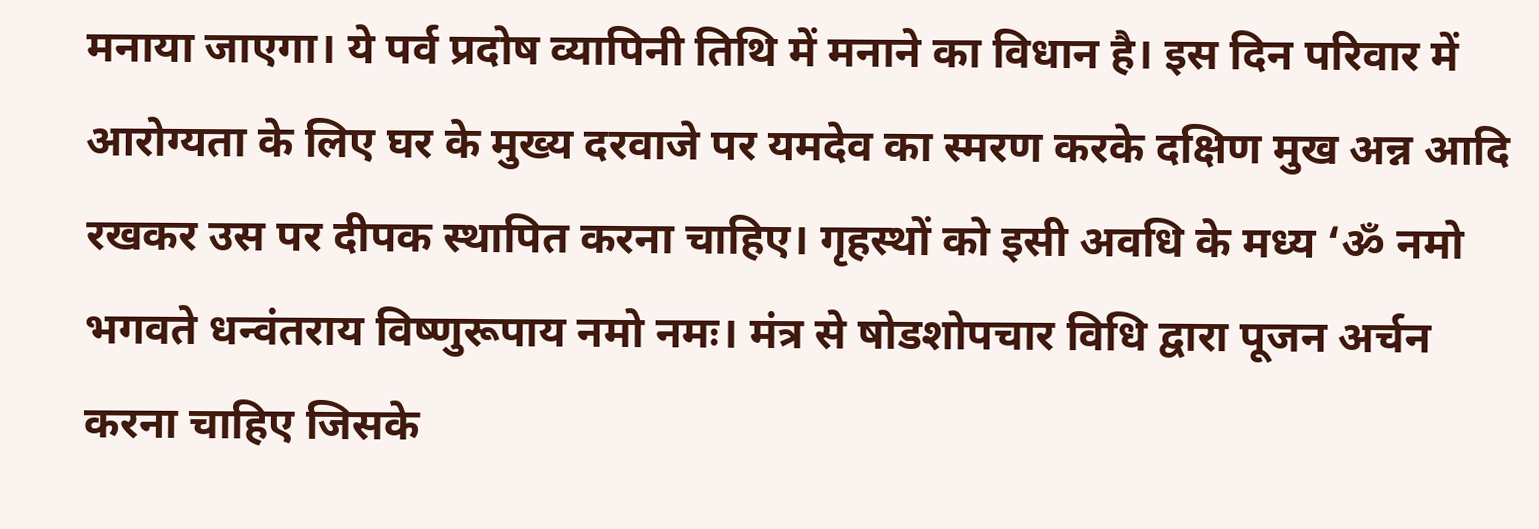मनाया जाएगा। ये पर्व प्रदोष व्यापिनी तिथि में मनाने का विधान है। इस दिन परिवार में आरोग्यता के लिए घर के मुख्य दरवाजे पर यमदेव का स्मरण करके दक्षिण मुख अन्न आदि रखकर उस पर दीपक स्थापित करना चाहिए। गृहस्थों को इसी अवधि के मध्य ‘ॐ नमो भगवते धन्वंतराय विष्णुरूपाय नमो नमः। मंत्र से षोडशोपचार विधि द्वारा पूजन अर्चन करना चाहिए जिसके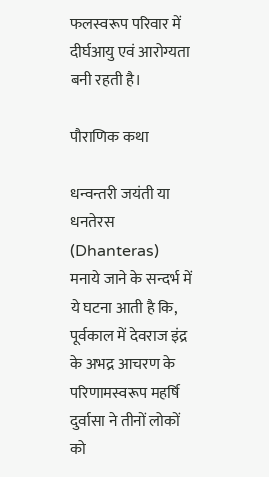फलस्वरूप परिवार में दीर्घआयु एवं आरोग्यता बनी रहती है।

पौराणिक कथा

धन्वन्तरी जयंती या धनतेरस (Dhanteras)  मनाये जाने के सन्दर्भ में ये घटना आती है कि, पूर्वकाल में देवराज इंद्र के अभद्र आचरण के परिणामस्वरूप महर्षि दुर्वासा ने तीनों लोकों को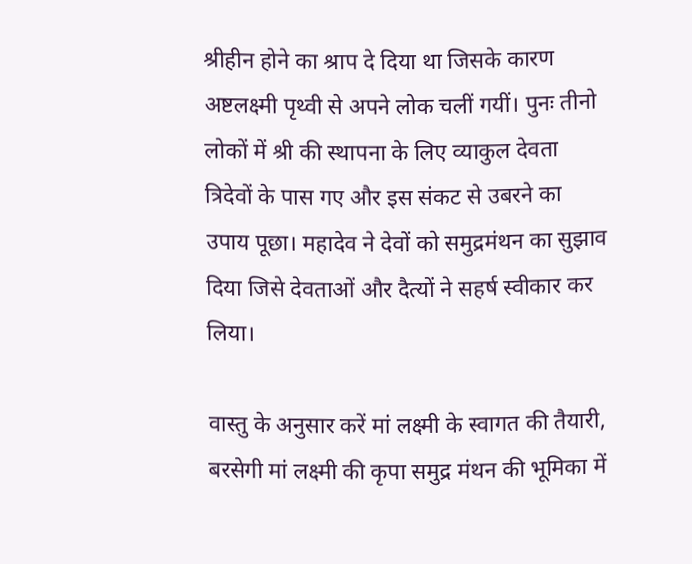श्रीहीन होने का श्राप दे दिया था जिसके कारण अष्टलक्ष्मी पृथ्वी से अपने लोक चलीं गयीं। पुनः तीनो लोकों में श्री की स्थापना के लिए व्याकुल देवता त्रिदेवों के पास गए और इस संकट से उबरने का उपाय पूछा। महादेव ने देवों को समुद्रमंथन का सुझाव दिया जिसे देवताओं और दैत्यों ने सहर्ष स्वीकार कर लिया।

वास्तु के अनुसार करें मां लक्ष्मी के स्वागत की तैयारी, बरसेगी मां लक्ष्मी की कृपा समुद्र मंथन की भूमिका में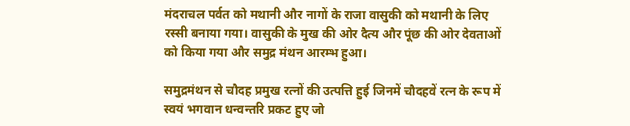मंदराचल पर्वत को मथानी और नागों के राजा वासुकी को मथानी के लिए रस्सी बनाया गया। वासुकी के मुख की ओर दैत्य और पूंछ की ओर देवताओं को किया गया और समुद्र मंथन आरम्भ हुआ।

समुद्रमंथन से चौदह प्रमुख रत्नों की उत्पत्ति हुई जिनमें चौदहवें रत्न के रूप में स्वयं भगवान धन्वन्तरि प्रकट हुए जो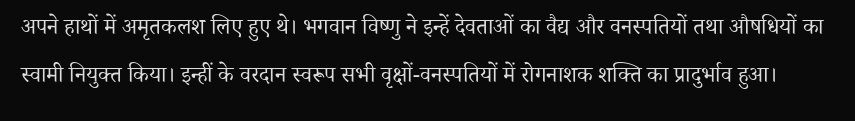अपने हाथों में अमृतकलश लिए हुए थे। भगवान विष्णु ने इन्हें देवताओं का वैद्य और वनस्पतियों तथा औषधियों का स्वामी नियुक्त किया। इन्हीं के वरदान स्वरूप सभी वृक्षों-वनस्पतियों में रोगनाशक शक्ति का प्रादुर्भाव हुआ।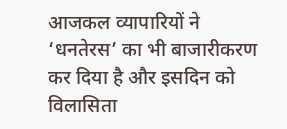आजकल व्यापारियों ने ‘धनतेरस’ का भी बाजारीकरण कर दिया है और इसदिन को विलासिता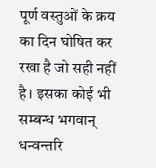पूर्ण वस्तुओं के क्रय का दिन घोषित कर रखा है जो सही नहीं है। इसका कोई भी सम्बन्ध भगवान् धन्वन्तरि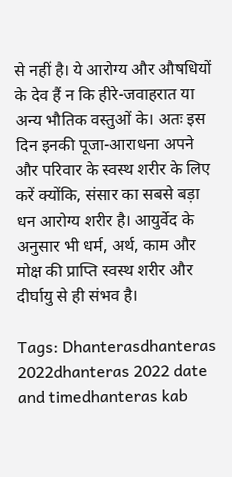से नहीं है। ये आरोग्य और औषधियों के देव हैं न कि हीरे-जवाहरात या अन्य भौतिक वस्तुओं के। अतः इस दिन इनकी पूजा-आराधना अपने और परिवार के स्वस्थ शरीर के लिए करें क्योंकि, संसार का सबसे बड़ा धन आरोग्य शरीर है। आयुर्वेद के अनुसार भी धर्म, अर्थ, काम और मोक्ष की प्राप्ति स्वस्थ शरीर और दीर्घायु से ही संभव है।

Tags: Dhanterasdhanteras 2022dhanteras 2022 date and timedhanteras kab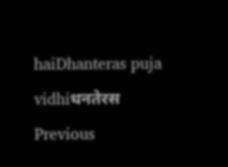haiDhanteras puja vidhiधनतेरस
Previous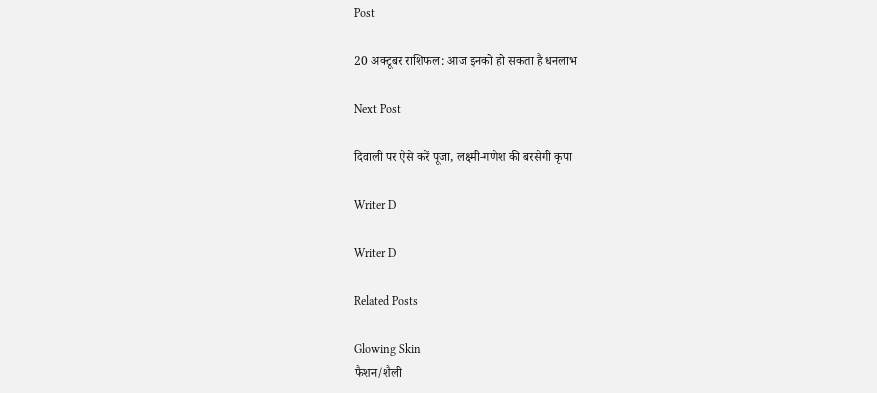Post

20 अक्टूबर राशिफल: आज इनको हो सकता है धनलाभ

Next Post

दिवाली पर ऐसे करें पूजा, लक्ष्मी-गणेश की बरसेगी कृपा

Writer D

Writer D

Related Posts

Glowing Skin
फैशन/शैली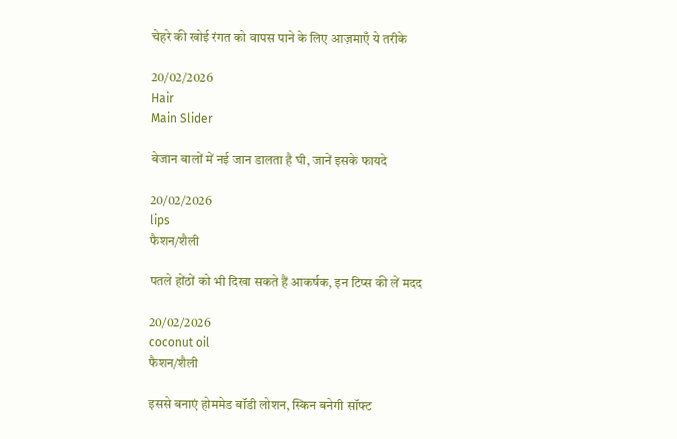चेहरे की खोई रंगत को वापस पाने के लिए आज़माएँ ये तरीके

20/02/2026
Hair
Main Slider

बेजान बालों में नई जान डालता है घी, जानें इसके फायदे

20/02/2026
lips
फैशन/शैली

पतले होंठों को भी दिखा सकते हैं आकर्षक, इन टिप्स की लें मदद

20/02/2026
coconut oil
फैशन/शैली

इससे बनाएं होममेड बॉडी लोशन, स्किन बनेगी सॉफ्ट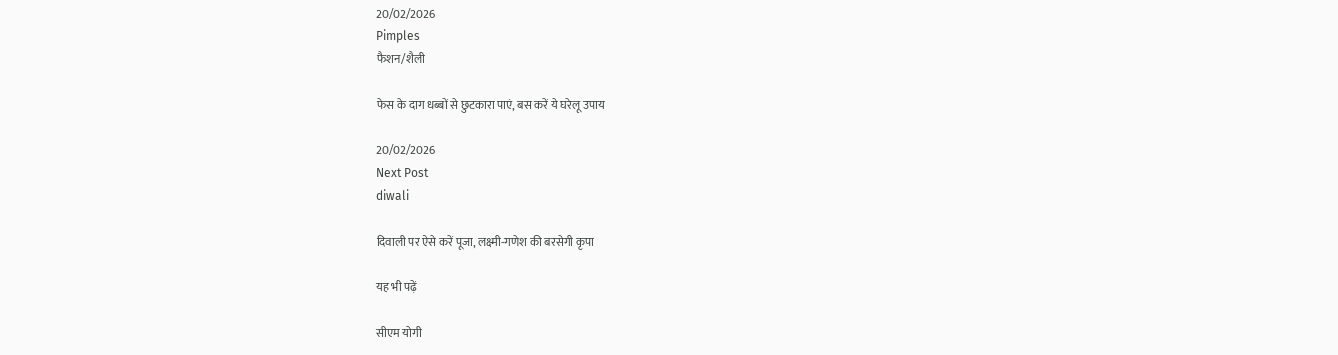20/02/2026
Pimples
फैशन/शैली

फेस के दाग धब्बों से छुटकारा पाएं, बस करें ये घरेलू उपाय

20/02/2026
Next Post
diwali

दिवाली पर ऐसे करें पूजा, लक्ष्मी-गणेश की बरसेगी कृपा

यह भी पढ़ें

सीएम योगी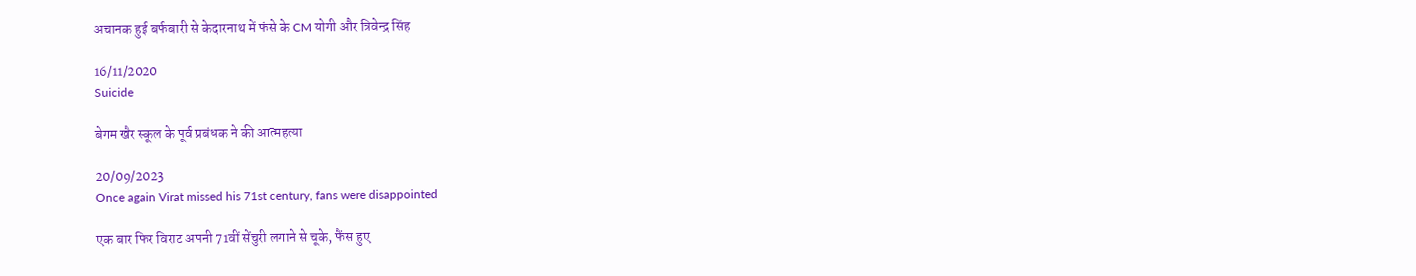अचानक हुई बर्फबारी से केदारनाथ में फंसे के CM योगी और त्रिवेन्द्र सिंह

16/11/2020
Suicide

बेगम खैर स्कूल के पूर्व प्रबंधक ने की आत्महत्या

20/09/2023
Once again Virat missed his 71st century, fans were disappointed

एक बार फिर विराट अपनी 71वीं सेंचुरी लगाने से चूके, फैंस हुए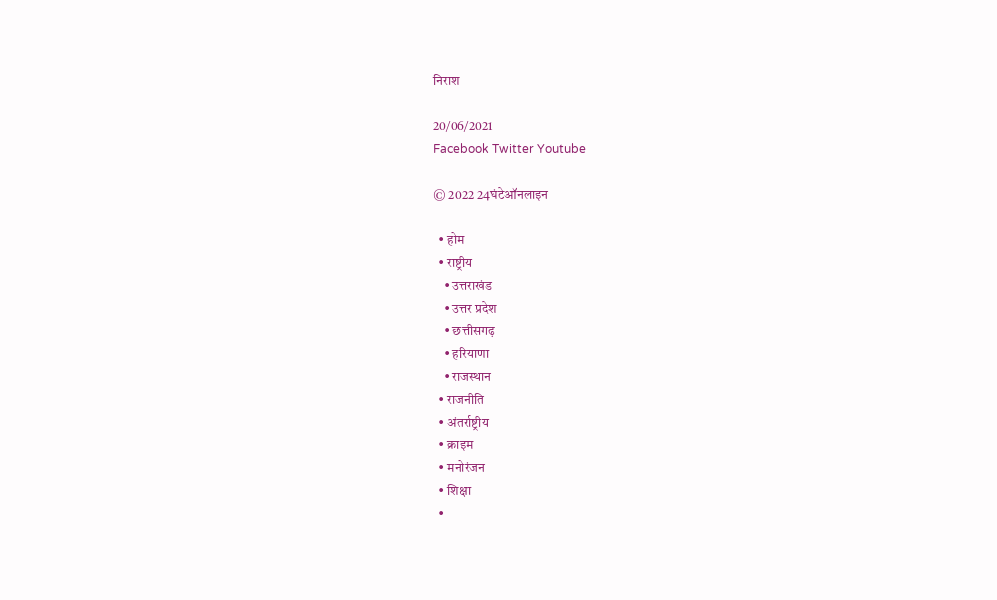निराश

20/06/2021
Facebook Twitter Youtube

© 2022 24घंटेऑनलाइन

  • होम
  • राष्ट्रीय
    • उत्तराखंड
    • उत्तर प्रदेश
    • छत्तीसगढ़
    • हरियाणा
    • राजस्थान
  • राजनीति
  • अंतर्राष्ट्रीय
  • क्राइम
  • मनोरंजन
  • शिक्षा
  •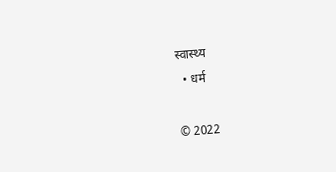स्वास्थ्य
  • धर्म

© 2022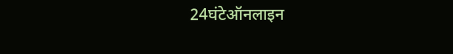24घंटेऑनलाइन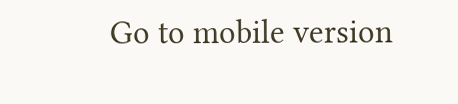Go to mobile version